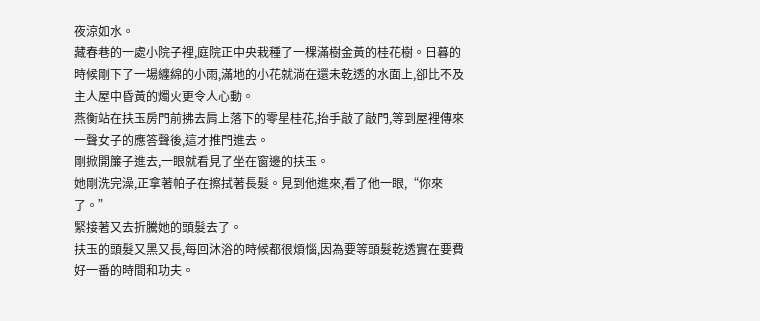夜涼如水。
藏春巷的一處小院子裡,庭院正中央栽種了一棵滿樹金黃的桂花樹。日暮的時候剛下了一場纏綿的小雨,滿地的小花就淌在還未乾透的水面上,卻比不及主人屋中昏黃的燭火更令人心動。
燕衡站在扶玉房門前拂去肩上落下的零星桂花,抬手敲了敲門,等到屋裡傳來一聲女子的應答聲後,這才推門進去。
剛掀開簾子進去,一眼就看見了坐在窗邊的扶玉。
她剛洗完澡,正拿著帕子在擦拭著長髮。見到他進來,看了他一眼,“你來了。”
緊接著又去折騰她的頭髮去了。
扶玉的頭髮又黑又長,每回沐浴的時候都很煩惱,因為要等頭髮乾透實在要費好一番的時間和功夫。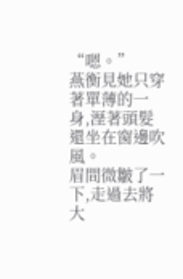“嗯。”
燕衡見她只穿著單薄的一身,溼著頭髮還坐在窗邊吹風。
眉間微皺了一下,走過去將大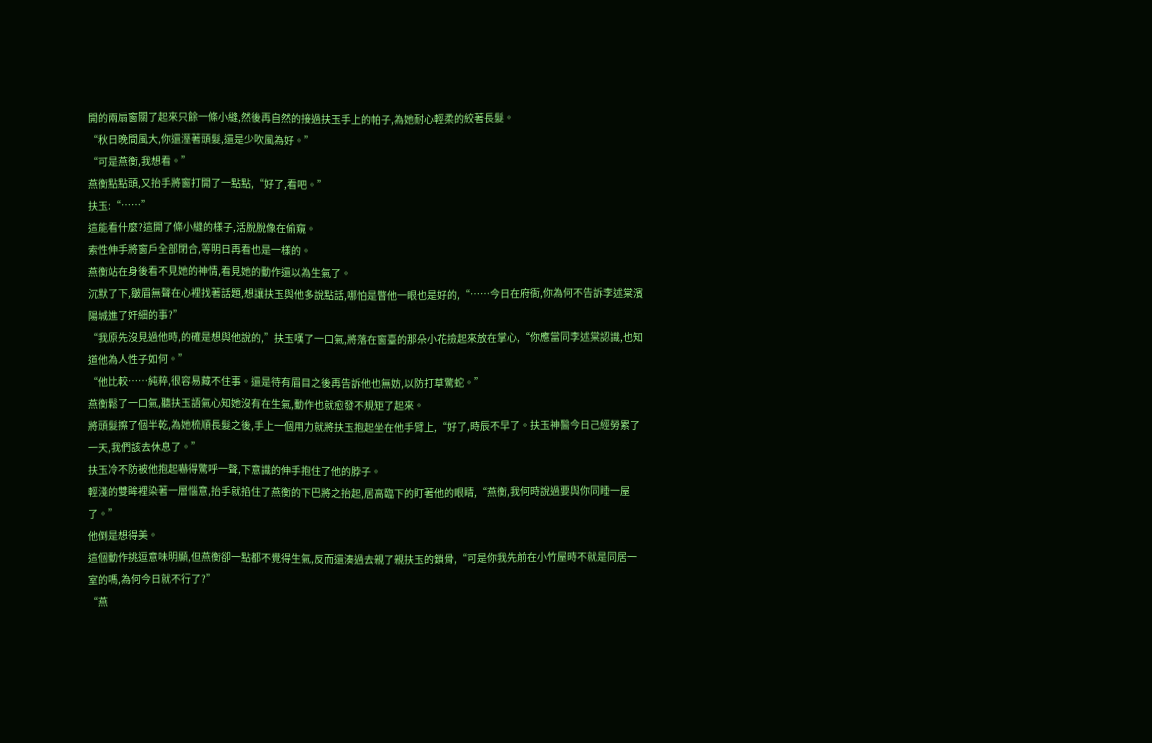開的兩扇窗關了起來只餘一條小縫,然後再自然的接過扶玉手上的帕子,為她耐心輕柔的絞著長髮。
“秋日晚間風大,你還溼著頭髮,還是少吹風為好。”
“可是燕衡,我想看。”
燕衡點點頭,又抬手將窗打開了一點點,“好了,看吧。”
扶玉:“……”
這能看什麼?這開了條小縫的樣子,活脫脫像在偷窺。
索性伸手將窗戶全部閉合,等明日再看也是一樣的。
燕衡站在身後看不見她的神情,看見她的動作還以為生氣了。
沉默了下,皺眉無聲在心裡找著話題,想讓扶玉與他多說點話,哪怕是瞥他一眼也是好的,“……今日在府衙,你為何不告訴李述棠濱陽城進了奸細的事?”
“我原先沒見過他時,的確是想與他說的,”扶玉嘆了一口氣,將落在窗臺的那朵小花撿起來放在掌心,“你應當同李述棠認識,也知道他為人性子如何。”
“他比較……純粹,很容易藏不住事。還是待有眉目之後再告訴他也無妨,以防打草驚蛇。”
燕衡鬆了一口氣,聽扶玉語氣心知她沒有在生氣,動作也就愈發不規矩了起來。
將頭髮擦了個半乾,為她梳順長髮之後,手上一個用力就將扶玉抱起坐在他手臂上,“好了,時辰不早了。扶玉神醫今日己經勞累了一天,我們該去休息了。”
扶玉冷不防被他抱起嚇得驚呼一聲,下意識的伸手抱住了他的脖子。
輕淺的雙眸裡染著一層惱意,抬手就掐住了燕衡的下巴將之抬起,居高臨下的盯著他的眼睛,“燕衡,我何時說過要與你同睡一屋了。”
他倒是想得美。
這個動作挑逗意味明顯,但燕衡卻一點都不覺得生氣,反而還湊過去親了親扶玉的鎖骨,“可是你我先前在小竹屋時不就是同居一室的嗎,為何今日就不行了?”
“燕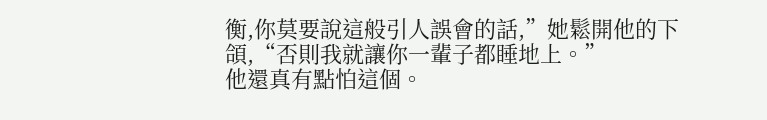衡,你莫要說這般引人誤會的話,”她鬆開他的下頜,“否則我就讓你一輩子都睡地上。”
他還真有點怕這個。